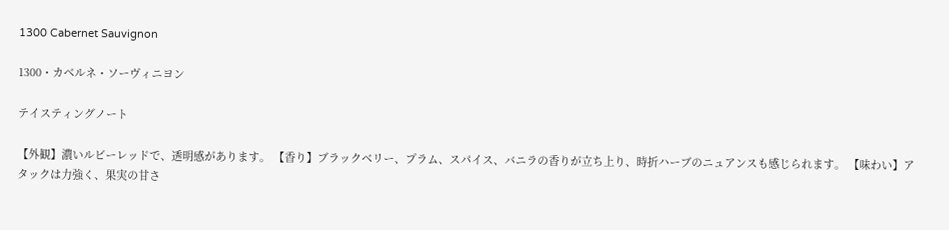1300 Cabernet Sauvignon

1300・カベルネ・ソーヴィニヨン

テイスティングノート

【外観】濃いルビーレッドで、透明感があります。 【香り】ブラックベリー、プラム、スパイス、バニラの香りが立ち上り、時折ハーブのニュアンスも感じられます。 【味わい】アタックは力強く、果実の甘さ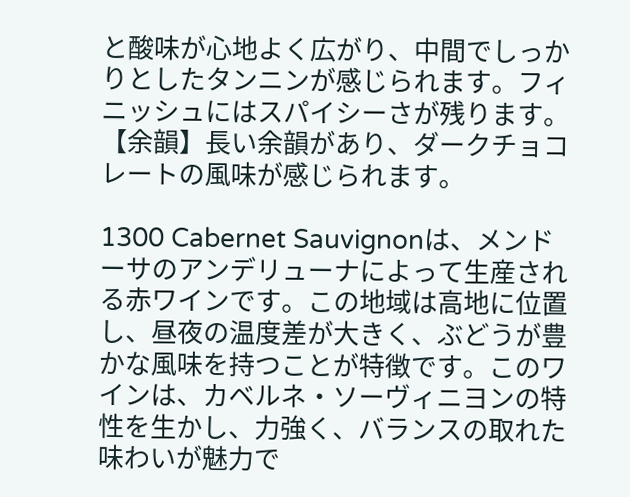と酸味が心地よく広がり、中間でしっかりとしたタンニンが感じられます。フィニッシュにはスパイシーさが残ります。 【余韻】長い余韻があり、ダークチョコレートの風味が感じられます。

1300 Cabernet Sauvignonは、メンドーサのアンデリューナによって生産される赤ワインです。この地域は高地に位置し、昼夜の温度差が大きく、ぶどうが豊かな風味を持つことが特徴です。このワインは、カベルネ・ソーヴィニヨンの特性を生かし、力強く、バランスの取れた味わいが魅力で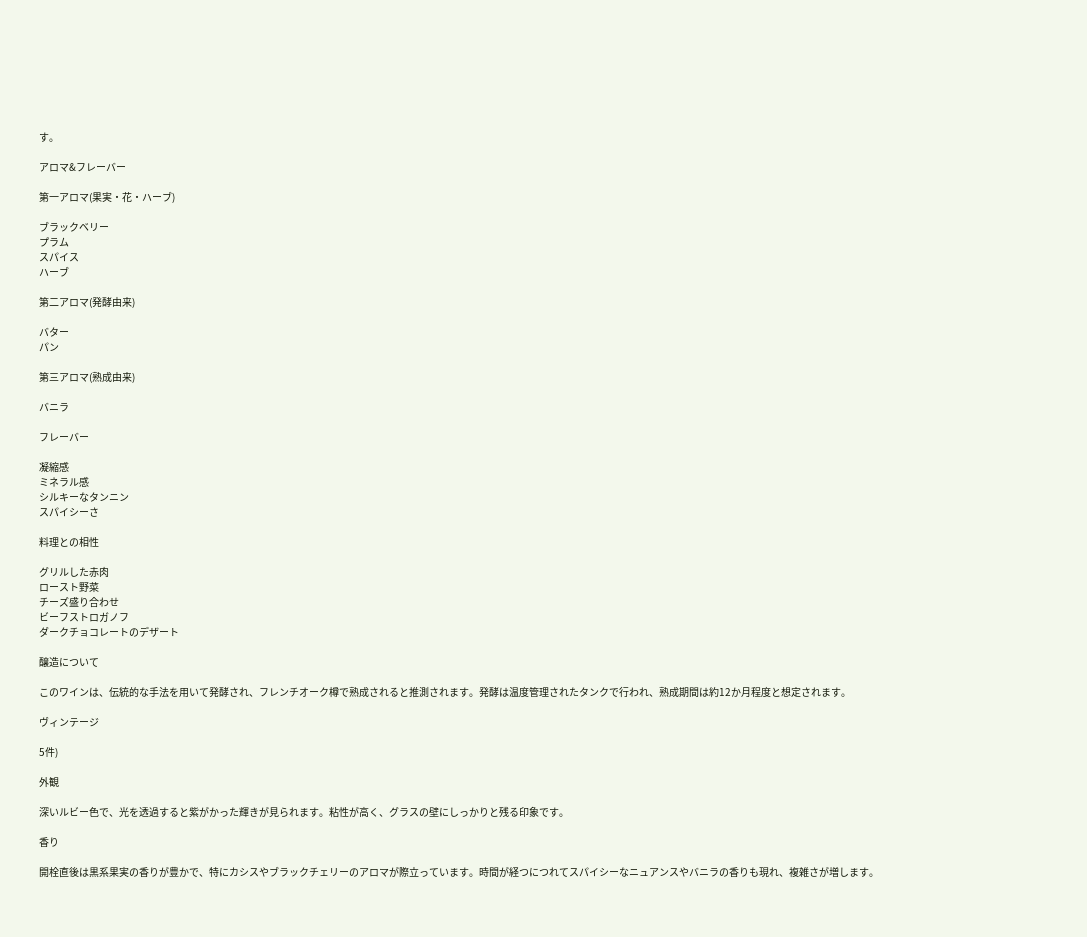す。

アロマ&フレーバー

第一アロマ(果実・花・ハーブ)

ブラックベリー
プラム
スパイス
ハーブ

第二アロマ(発酵由来)

バター
パン

第三アロマ(熟成由来)

バニラ

フレーバー

凝縮感
ミネラル感
シルキーなタンニン
スパイシーさ

料理との相性

グリルした赤肉
ロースト野菜
チーズ盛り合わせ
ビーフストロガノフ
ダークチョコレートのデザート

醸造について

このワインは、伝統的な手法を用いて発酵され、フレンチオーク樽で熟成されると推測されます。発酵は温度管理されたタンクで行われ、熟成期間は約12か月程度と想定されます。

ヴィンテージ

5件)

外観

深いルビー色で、光を透過すると紫がかった輝きが見られます。粘性が高く、グラスの壁にしっかりと残る印象です。

香り

開栓直後は黒系果実の香りが豊かで、特にカシスやブラックチェリーのアロマが際立っています。時間が経つにつれてスパイシーなニュアンスやバニラの香りも現れ、複雑さが増します。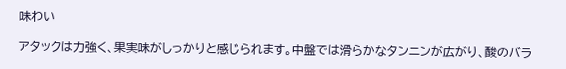味わい

アタックは力強く、果実味がしっかりと感じられます。中盤では滑らかなタンニンが広がり、酸のバラ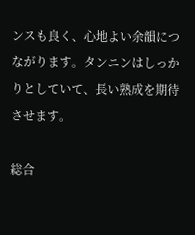ンスも良く、心地よい余韻につながります。タンニンはしっかりとしていて、長い熟成を期待させます。

総合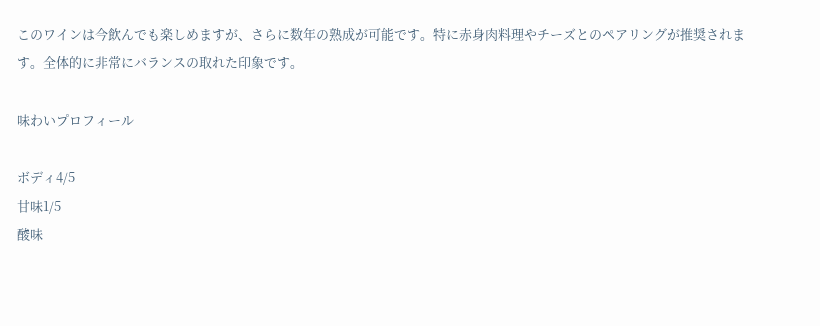このワインは今飲んでも楽しめますが、さらに数年の熟成が可能です。特に赤身肉料理やチーズとのペアリングが推奨されます。全体的に非常にバランスの取れた印象です。

味わいプロフィール

ボディ4/5
甘味1/5
酸味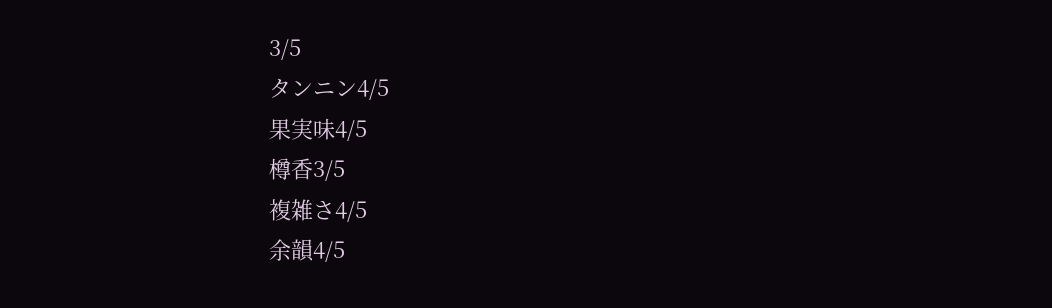3/5
タンニン4/5
果実味4/5
樽香3/5
複雑さ4/5
余韻4/5